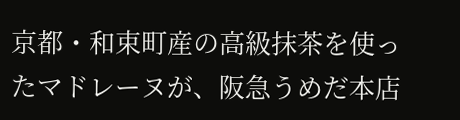京都・和束町産の高級抹茶を使ったマドレーヌが、阪急うめだ本店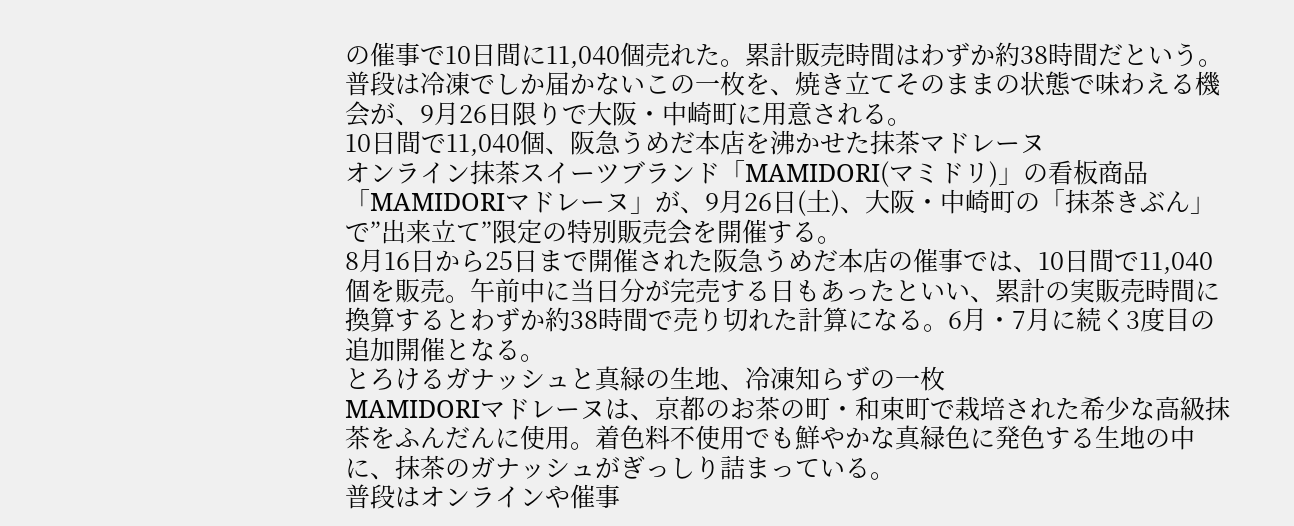の催事で10日間に11,040個売れた。累計販売時間はわずか約38時間だという。普段は冷凍でしか届かないこの一枚を、焼き立てそのままの状態で味わえる機会が、9月26日限りで大阪・中崎町に用意される。
10日間で11,040個、阪急うめだ本店を沸かせた抹茶マドレーヌ
オンライン抹茶スイーツブランド「MAMIDORI(マミドリ)」の看板商品「MAMIDORIマドレーヌ」が、9月26日(土)、大阪・中崎町の「抹茶きぶん」で”出来立て”限定の特別販売会を開催する。
8月16日から25日まで開催された阪急うめだ本店の催事では、10日間で11,040個を販売。午前中に当日分が完売する日もあったといい、累計の実販売時間に換算するとわずか約38時間で売り切れた計算になる。6月・7月に続く3度目の追加開催となる。
とろけるガナッシュと真緑の生地、冷凍知らずの一枚
MAMIDORIマドレーヌは、京都のお茶の町・和束町で栽培された希少な高級抹茶をふんだんに使用。着色料不使用でも鮮やかな真緑色に発色する生地の中に、抹茶のガナッシュがぎっしり詰まっている。
普段はオンラインや催事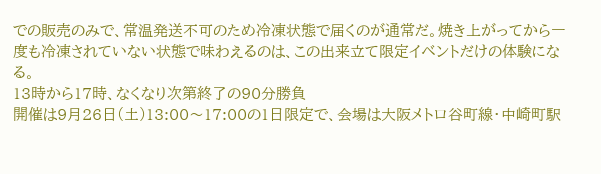での販売のみで、常温発送不可のため冷凍状態で届くのが通常だ。焼き上がってから一度も冷凍されていない状態で味わえるのは、この出来立て限定イベントだけの体験になる。
13時から17時、なくなり次第終了の90分勝負
開催は9月26日(土)13:00〜17:00の1日限定で、会場は大阪メトロ谷町線・中崎町駅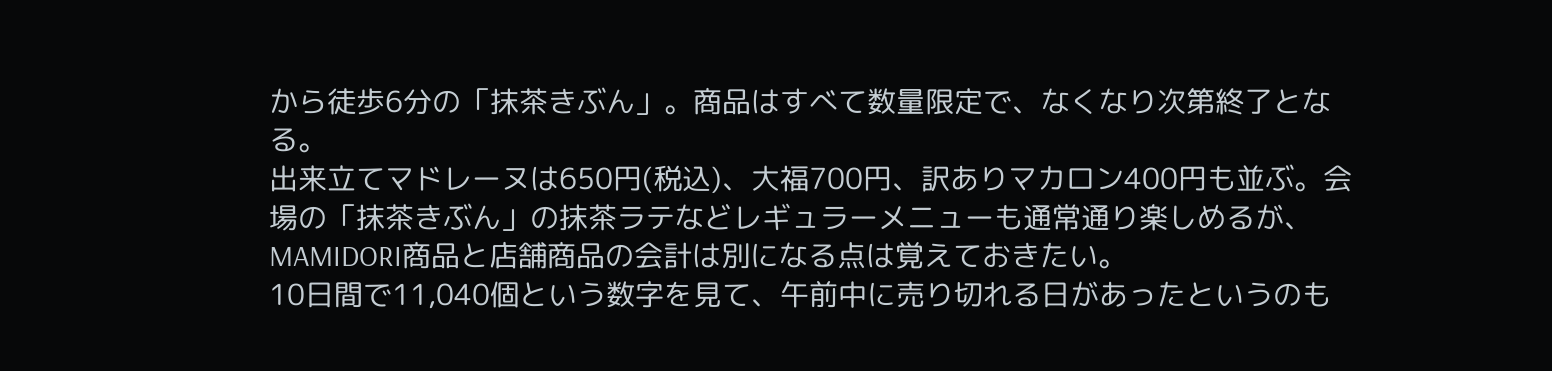から徒歩6分の「抹茶きぶん」。商品はすべて数量限定で、なくなり次第終了となる。
出来立てマドレーヌは650円(税込)、大福700円、訳ありマカロン400円も並ぶ。会場の「抹茶きぶん」の抹茶ラテなどレギュラーメニューも通常通り楽しめるが、MAMIDORI商品と店舗商品の会計は別になる点は覚えておきたい。
10日間で11,040個という数字を見て、午前中に売り切れる日があったというのも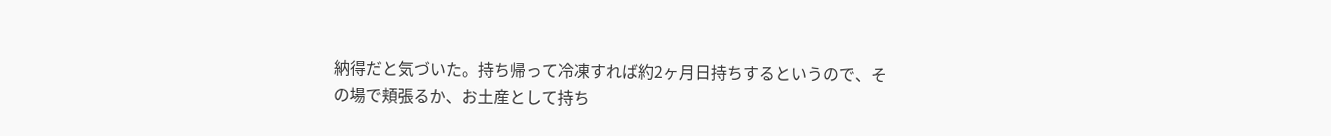納得だと気づいた。持ち帰って冷凍すれば約2ヶ月日持ちするというので、その場で頬張るか、お土産として持ち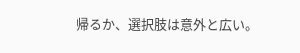帰るか、選択肢は意外と広い。